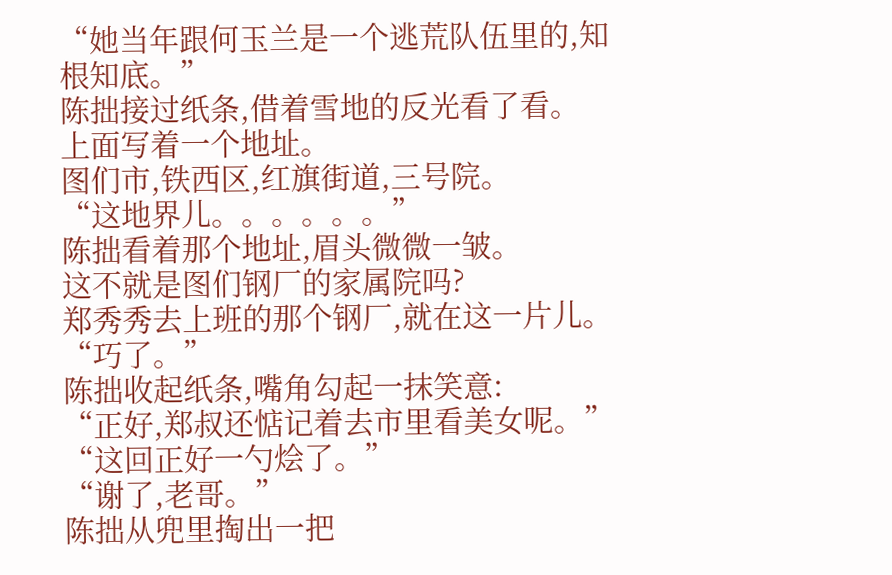“她当年跟何玉兰是一个逃荒队伍里的,知根知底。”
陈拙接过纸条,借着雪地的反光看了看。
上面写着一个地址。
图们市,铁西区,红旗街道,三号院。
“这地界儿。。。。。。”
陈拙看着那个地址,眉头微微一皱。
这不就是图们钢厂的家属院吗?
郑秀秀去上班的那个钢厂,就在这一片儿。
“巧了。”
陈拙收起纸条,嘴角勾起一抹笑意:
“正好,郑叔还惦记着去市里看美女呢。”
“这回正好一勺烩了。”
“谢了,老哥。”
陈拙从兜里掏出一把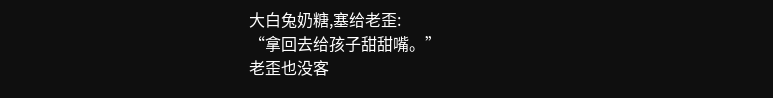大白兔奶糖,塞给老歪:
“拿回去给孩子甜甜嘴。”
老歪也没客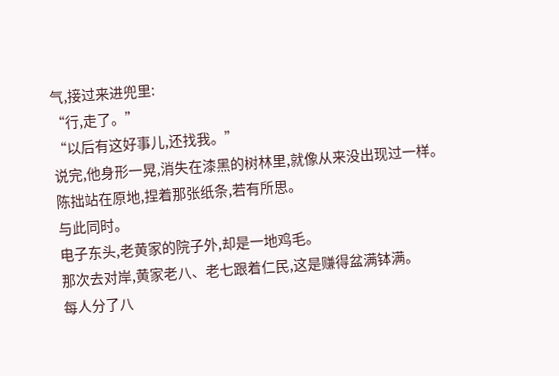气,接过来进兜里:
“行,走了。”
“以后有这好事儿,还找我。”
说完,他身形一晃,消失在漆黑的树林里,就像从来没出现过一样。
陈拙站在原地,捏着那张纸条,若有所思。
与此同时。
电子东头,老黄家的院子外,却是一地鸡毛。
那次去对岸,黄家老八、老七跟着仁民,这是赚得盆满钵满。
每人分了八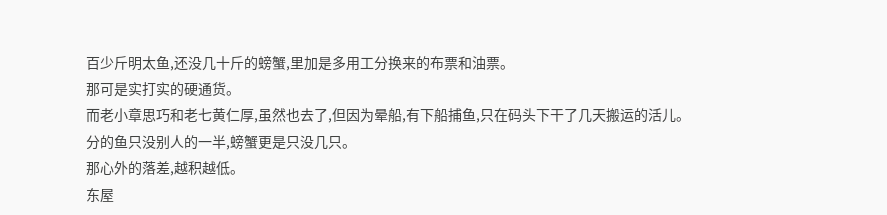百少斤明太鱼,还没几十斤的螃蟹,里加是多用工分换来的布票和油票。
那可是实打实的硬通货。
而老小章思巧和老七黄仁厚,虽然也去了,但因为晕船,有下船捕鱼,只在码头下干了几天搬运的活儿。
分的鱼只没别人的一半,螃蟹更是只没几只。
那心外的落差,越积越低。
东屋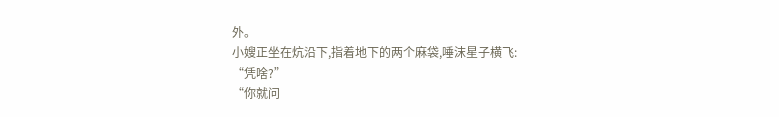外。
小嫂正坐在炕沿下,指着地下的两个麻袋,唾沫星子横飞:
“凭啥?”
“你就问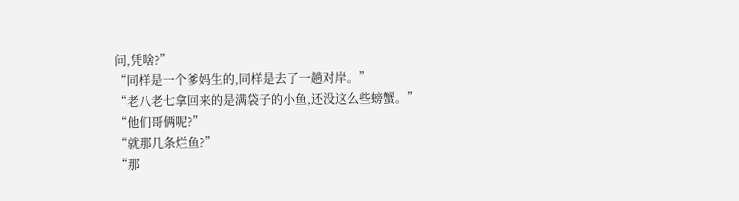问,凭啥?”
“同样是一个爹妈生的,同样是去了一趟对岸。”
“老八老七拿回来的是满袋子的小鱼,还没这么些螃蟹。”
“他们哥俩呢?”
“就那几条烂鱼?”
“那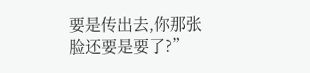要是传出去,你那张脸还要是要了?”